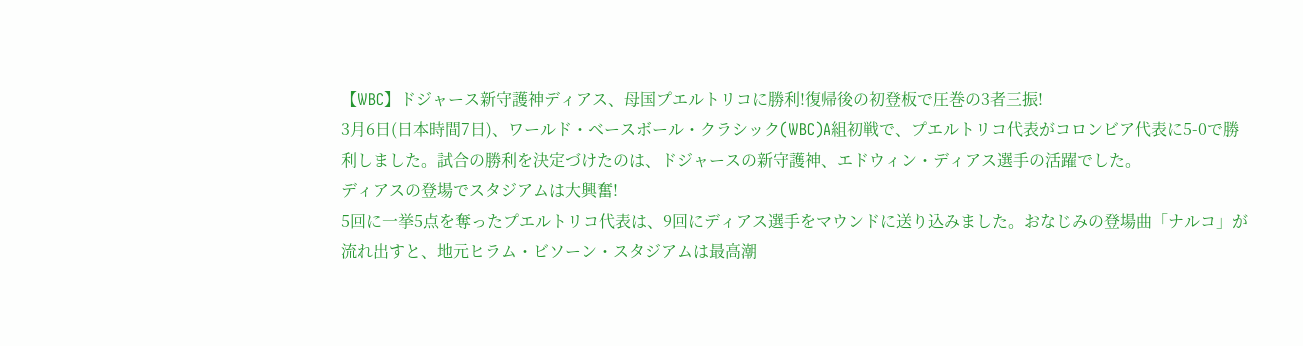【WBC】ドジャース新守護神ディアス、母国プエルトリコに勝利!復帰後の初登板で圧巻の3者三振!
3月6日(日本時間7日)、ワールド・ベースボール・クラシック(WBC)A組初戦で、プエルトリコ代表がコロンビア代表に5-0で勝利しました。試合の勝利を決定づけたのは、ドジャースの新守護神、エドウィン・ディアス選手の活躍でした。
ディアスの登場でスタジアムは大興奮!
5回に一挙5点を奪ったプエルトリコ代表は、9回にディアス選手をマウンドに送り込みました。おなじみの登場曲「ナルコ」が流れ出すと、地元ヒラム・ビソーン・スタジアムは最高潮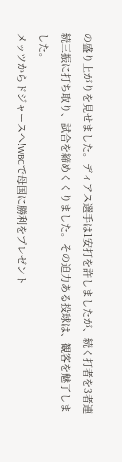の盛り上がりを見せました。ディアス選手は1安打を許しましたが、続く打者を3者連続三振に打ち取り、試合を締めくくりました。その迫力ある投球は、観客を魅了しました。
メッツからドジャースへ!WBCで母国に勝利をプレゼント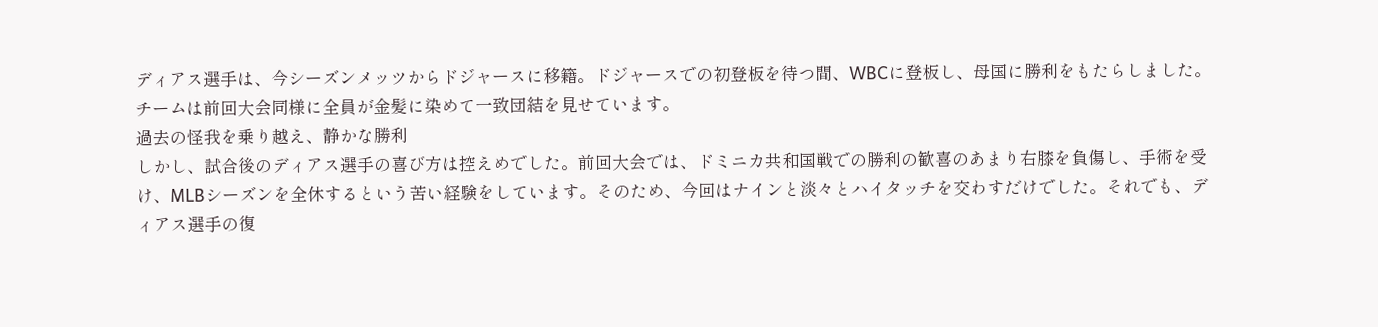ディアス選手は、今シーズンメッツからドジャースに移籍。ドジャースでの初登板を待つ間、WBCに登板し、母国に勝利をもたらしました。チームは前回大会同様に全員が金髪に染めて一致団結を見せています。
過去の怪我を乗り越え、静かな勝利
しかし、試合後のディアス選手の喜び方は控えめでした。前回大会では、ドミニカ共和国戦での勝利の歓喜のあまり右膝を負傷し、手術を受け、MLBシーズンを全休するという苦い経験をしています。そのため、今回はナインと淡々とハイタッチを交わすだけでした。それでも、ディアス選手の復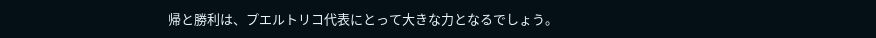帰と勝利は、プエルトリコ代表にとって大きな力となるでしょう。